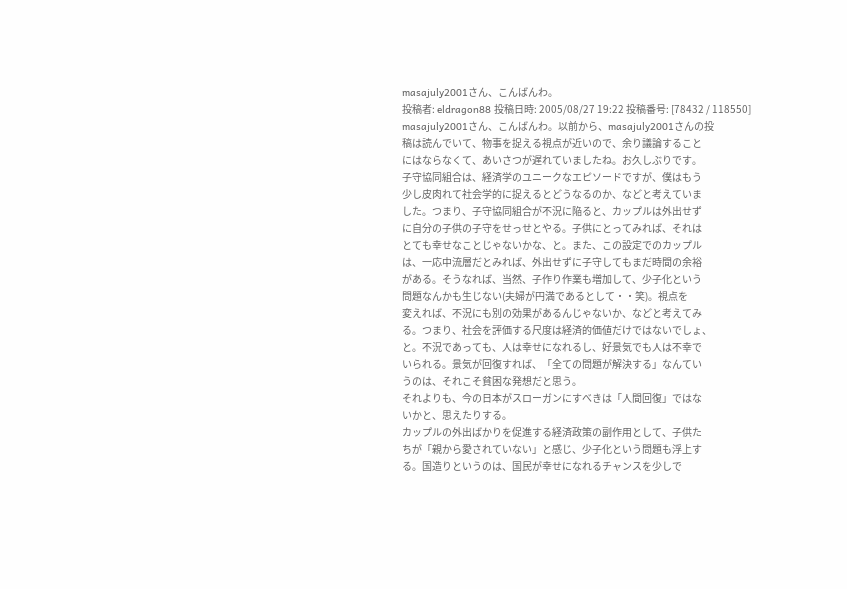masajuly2001さん、こんばんわ。
投稿者: eldragon88 投稿日時: 2005/08/27 19:22 投稿番号: [78432 / 118550]
masajuly2001さん、こんばんわ。以前から、masajuly2001さんの投
稿は読んでいて、物事を捉える視点が近いので、余り議論すること
にはならなくて、あいさつが遅れていましたね。お久しぶりです。
子守協同組合は、経済学のユニークなエピソードですが、僕はもう
少し皮肉れて社会学的に捉えるとどうなるのか、などと考えていま
した。つまり、子守協同組合が不況に陥ると、カップルは外出せず
に自分の子供の子守をせっせとやる。子供にとってみれば、それは
とても幸せなことじゃないかな、と。また、この設定でのカップル
は、一応中流層だとみれば、外出せずに子守してもまだ時間の余裕
がある。そうなれば、当然、子作り作業も増加して、少子化という
問題なんかも生じない(夫婦が円満であるとして・・笑)。視点を
変えれば、不況にも別の効果があるんじゃないか、などと考えてみ
る。つまり、社会を評価する尺度は経済的価値だけではないでしょ、
と。不況であっても、人は幸せになれるし、好景気でも人は不幸で
いられる。景気が回復すれば、「全ての問題が解決する」なんてい
うのは、それこそ貧困な発想だと思う。
それよりも、今の日本がスローガンにすべきは「人間回復」ではな
いかと、思えたりする。
カップルの外出ばかりを促進する経済政策の副作用として、子供た
ちが「親から愛されていない」と感じ、少子化という問題も浮上す
る。国造りというのは、国民が幸せになれるチャンスを少しで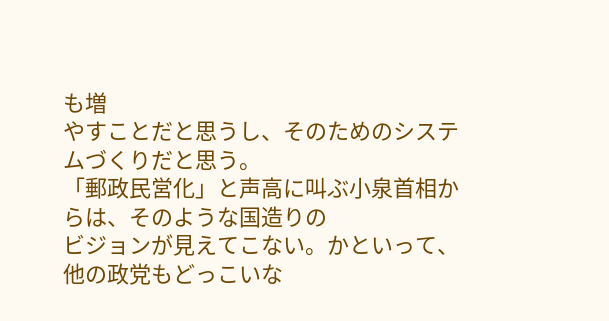も増
やすことだと思うし、そのためのシステムづくりだと思う。
「郵政民営化」と声高に叫ぶ小泉首相からは、そのような国造りの
ビジョンが見えてこない。かといって、他の政党もどっこいな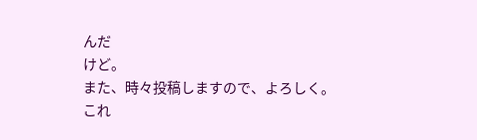んだ
けど。
また、時々投稿しますので、よろしく。
これ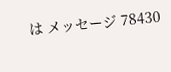は メッセージ 78430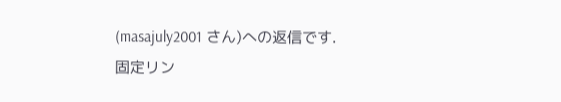(masajuly2001 さん)への返信です.
固定リン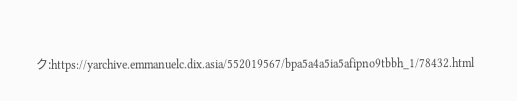ク:https://yarchive.emmanuelc.dix.asia/552019567/bpa5a4a5ia5afipno9tbbh_1/78432.html